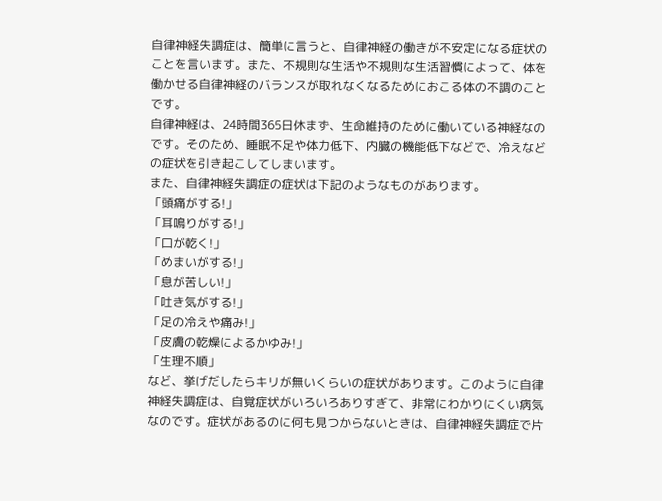自律神経失調症は、簡単に言うと、自律神経の働きが不安定になる症状のことを言います。また、不規則な生活や不規則な生活習慣によって、体を働かせる自律神経のバランスが取れなくなるためにおこる体の不調のことです。
自律神経は、24時間365日休まず、生命維持のために働いている神経なのです。そのため、睡眠不足や体力低下、内臓の機能低下などで、冷えなどの症状を引き起こしてしまいます。
また、自律神経失調症の症状は下記のようなものがあります。
「頭痛がする!」
「耳鳴りがする!」
「口が乾く!」
「めまいがする!」
「息が苦しい!」
「吐き気がする!」
「足の冷えや痛み!」
「皮膚の乾燥によるかゆみ!」
「生理不順」
など、挙げだしたらキリが無いくらいの症状があります。このように自律神経失調症は、自覚症状がいろいろありすぎて、非常にわかりにくい病気なのです。症状があるのに何も見つからないときは、自律神経失調症で片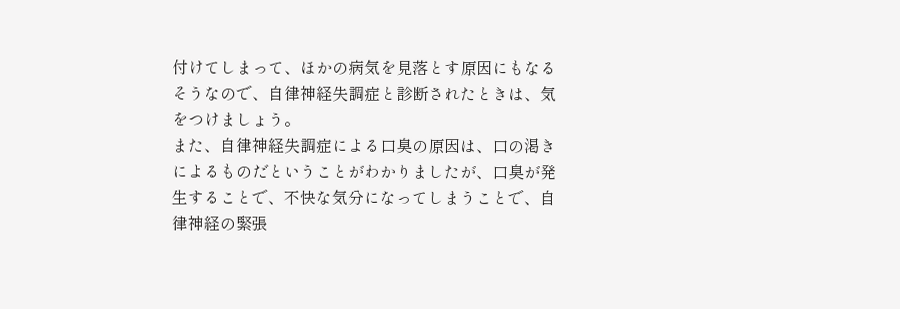付けてしまって、ほかの病気を見落とす原因にもなるそうなので、自律神経失調症と診断されたときは、気をつけましょう。
また、自律神経失調症による口臭の原因は、口の渇きによるものだということがわかりましたが、口臭が発生することで、不快な気分になってしまうことで、自律神経の緊張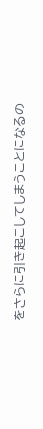をさらに引き起こしてしまうことになるの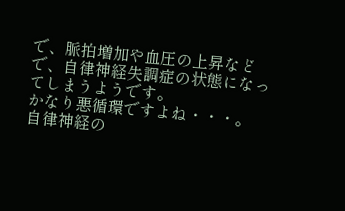で、脈拍増加や血圧の上昇などで、自律神経失調症の状態になってしまうようです。
かなり悪循環ですよね・・・。
自律神経の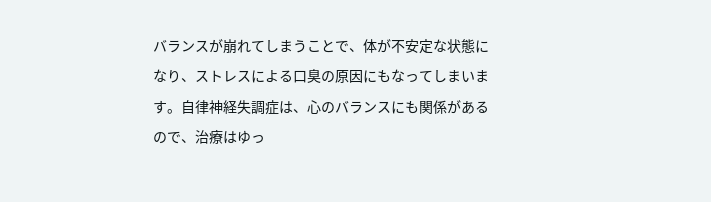バランスが崩れてしまうことで、体が不安定な状態になり、ストレスによる口臭の原因にもなってしまいます。自律神経失調症は、心のバランスにも関係があるので、治療はゆっ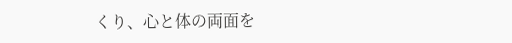くり、心と体の両面を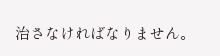治さなければなりません。